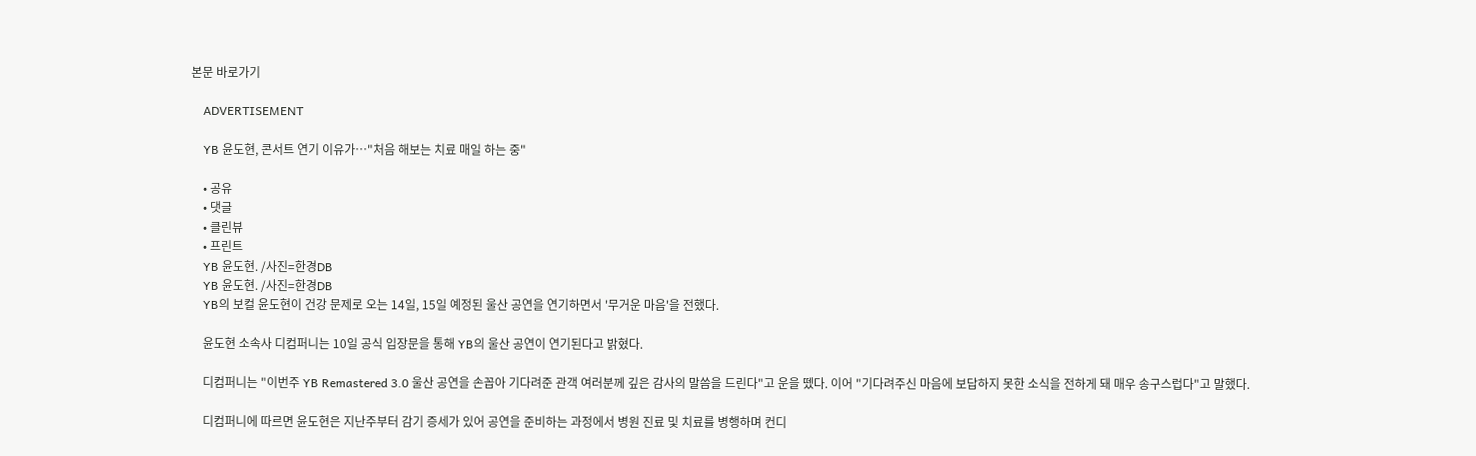본문 바로가기

    ADVERTISEMENT

    YB 윤도현, 콘서트 연기 이유가…"처음 해보는 치료 매일 하는 중"

    • 공유
    • 댓글
    • 클린뷰
    • 프린트
    YB 윤도현. /사진=한경DB
    YB 윤도현. /사진=한경DB
    YB의 보컬 윤도현이 건강 문제로 오는 14일, 15일 예정된 울산 공연을 연기하면서 '무거운 마음'을 전했다.

    윤도현 소속사 디컴퍼니는 10일 공식 입장문을 통해 YB의 울산 공연이 연기된다고 밝혔다.

    디컴퍼니는 "이번주 YB Remastered 3.0 울산 공연을 손꼽아 기다려준 관객 여러분께 깊은 감사의 말씀을 드린다"고 운을 뗐다. 이어 "기다려주신 마음에 보답하지 못한 소식을 전하게 돼 매우 송구스럽다"고 말했다.

    디컴퍼니에 따르면 윤도현은 지난주부터 감기 증세가 있어 공연을 준비하는 과정에서 병원 진료 및 치료를 병행하며 컨디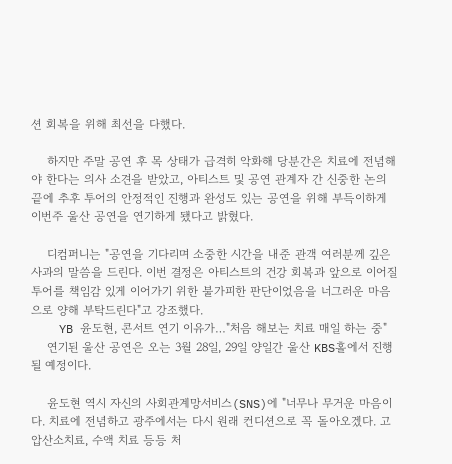션 회복을 위해 최선을 다했다.

    하지만 주말 공연 후 목 상태가 급격히 악화해 당분간은 치료에 전념해야 한다는 의사 소견을 받았고, 아티스트 및 공연 관계자 간 신중한 논의 끝에 추후 투어의 안정적인 진행과 완성도 있는 공연을 위해 부득이하게 이번주 울산 공연을 연기하게 됐다고 밝혔다.

    디컴퍼니는 "공연을 기다리며 소중한 시간을 내준 관객 여러분께 깊은 사과의 말씀을 드린다. 이번 결정은 아티스트의 건강 회복과 앞으로 이어질 투어를 책임감 있게 이어가기 위한 불가피한 판단이었음을 너그러운 마음으로 양해 부탁드린다"고 강조했다.
    YB 윤도현, 콘서트 연기 이유가…"처음 해보는 치료 매일 하는 중"
    연기된 울산 공연은 오는 3월 28일, 29일 양일간 울산 KBS홀에서 진행될 예정이다.

    윤도현 역시 자신의 사회관계망서비스(SNS)에 "너무나 무거운 마음이다. 치료에 전념하고 광주에서는 다시 원래 컨디션으로 꼭 돌아오겠다. 고압산소치료, 수액 치료 등등 처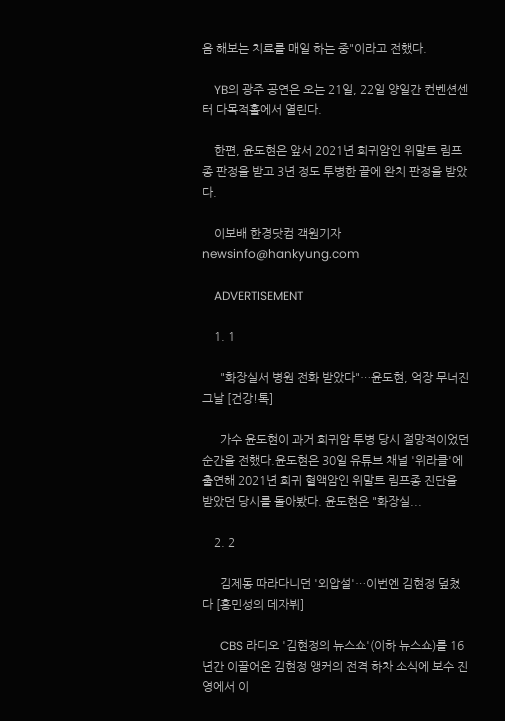음 해보는 치료를 매일 하는 중"이라고 전했다.

    YB의 광주 공연은 오는 21일, 22일 양일간 컨벤션센터 다목적홀에서 열린다.

    한편, 윤도현은 앞서 2021년 희귀암인 위말트 림프종 판정을 받고 3년 정도 투병한 끝에 완치 판정을 받았다.

    이보배 한경닷컴 객원기자 newsinfo@hankyung.com

    ADVERTISEMENT

    1. 1

      "화장실서 병원 전화 받았다"…윤도현, 억장 무너진 그날 [건강!톡]

      가수 윤도현이 과거 희귀암 투병 당시 절망적이었던 순간을 전했다.윤도현은 30일 유튜브 채널 '위라클'에 출연해 2021년 희귀 혈액암인 위말트 림프종 진단을 받았던 당시를 돌아봤다. 윤도현은 "화장실...

    2. 2

      김제동 따라다니던 '외압설'…이번엔 김현정 덮쳤다 [홍민성의 데자뷔]

      CBS 라디오 '김현정의 뉴스쇼'(이하 뉴스쇼)를 16년간 이끌어온 김현정 앵커의 전격 하차 소식에 보수 진영에서 이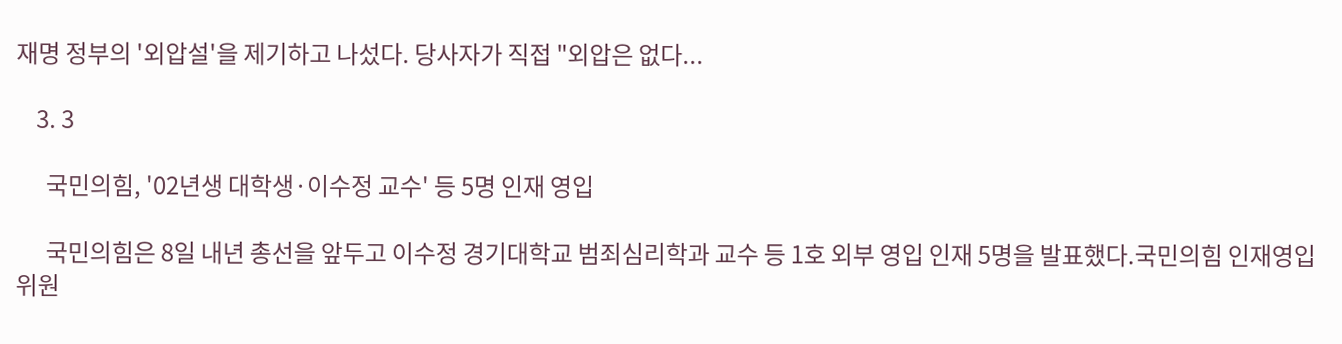재명 정부의 '외압설'을 제기하고 나섰다. 당사자가 직접 "외압은 없다...

    3. 3

      국민의힘, '02년생 대학생·이수정 교수' 등 5명 인재 영입

      국민의힘은 8일 내년 총선을 앞두고 이수정 경기대학교 범죄심리학과 교수 등 1호 외부 영입 인재 5명을 발표했다.국민의힘 인재영입위원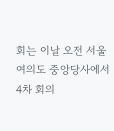회는 이날 오전 서울 여의도 중앙당사에서 4차 회의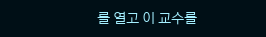를 열고 이 교수를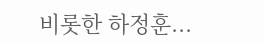비롯한 하정훈...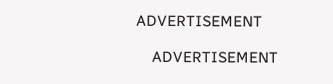ADVERTISEMENT

    ADVERTISEMENT